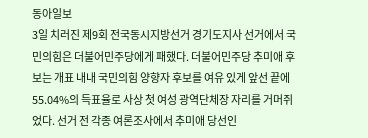동아일보
3일 치러진 제9회 전국동시지방선거 경기도지사 선거에서 국민의힘은 더불어민주당에게 패했다. 더불어민주당 추미애 후보는 개표 내내 국민의힘 양향자 후보를 여유 있게 앞선 끝에 55.04%의 득표율로 사상 첫 여성 광역단체장 자리를 거머쥐었다. 선거 전 각종 여론조사에서 추미애 당선인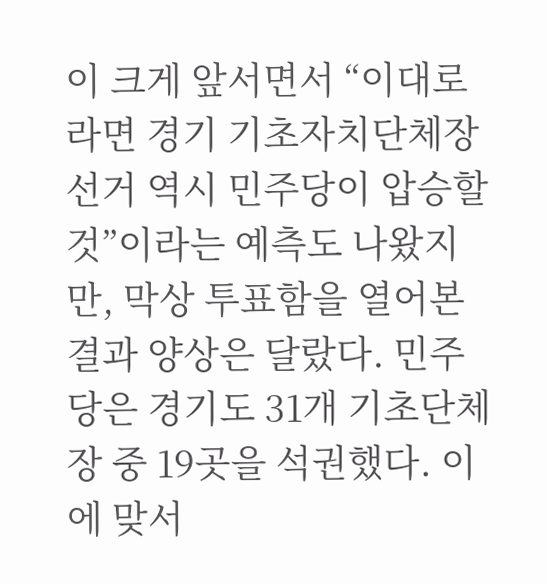이 크게 앞서면서 “이대로라면 경기 기초자치단체장 선거 역시 민주당이 압승할 것”이라는 예측도 나왔지만, 막상 투표함을 열어본 결과 양상은 달랐다. 민주당은 경기도 31개 기초단체장 중 19곳을 석권했다. 이에 맞서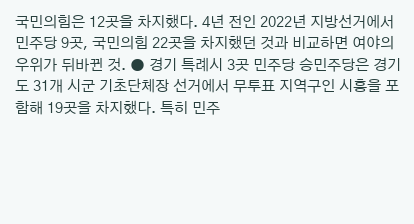국민의힘은 12곳을 차지했다. 4년 전인 2022년 지방선거에서 민주당 9곳, 국민의힘 22곳을 차지했던 것과 비교하면 여야의 우위가 뒤바뀐 것. ● 경기 특례시 3곳 민주당 승민주당은 경기도 31개 시군 기초단체장 선거에서 무투표 지역구인 시흥을 포함해 19곳을 차지했다. 특히 민주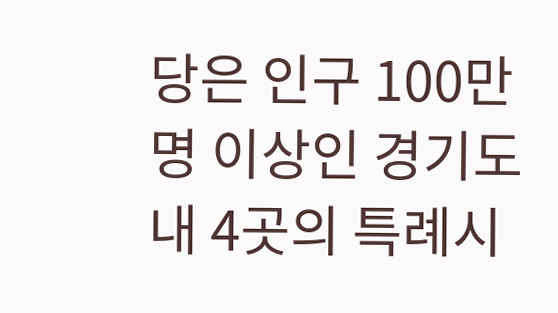당은 인구 100만 명 이상인 경기도 내 4곳의 특례시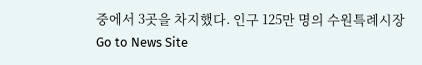중에서 3곳을 차지했다. 인구 125만 명의 수원특례시장
Go to News Site